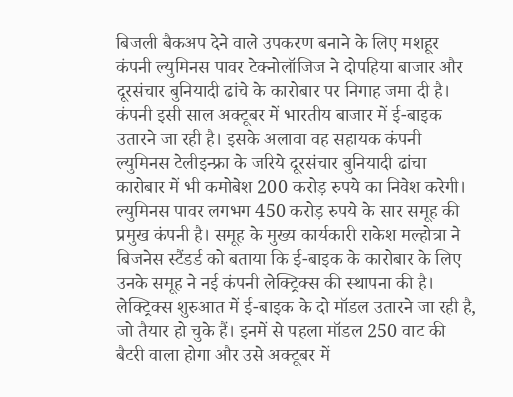बिजली बैकअप देने वाले उपकरण बनाने के लिए मशहूर कंपनी ल्युमिनस पावर टेक्नोलॉजिज ने दोपहिया बाजार और दूरसंचार बुनियादी ढांचे के कारोबार पर निगाह जमा दी है।
कंपनी इसी साल अक्टूबर में भारतीय बाजार में ई-बाइक उतारने जा रही है। इसके अलावा वह सहायक कंपनी ल्युमिनस टेलीइन्फ्रा के जरिये दूरसंचार बुनियादी ढांचा कारोबार में भी कमोबेश 200 करोड़ रुपये का निवेश करेगी।
ल्युमिनस पावर लगभग 450 करोड़ रुपये के सार समूह की प्रमुख कंपनी है। समूह के मुख्य कार्यकारी राकेश मल्होत्रा ने बिजनेस स्टैंडर्ड को बताया कि ई-बाइक के कारोबार के लिए उनके समूह ने नई कंपनी लेक्ट्रिक्स की स्थापना की है। लेक्ट्रिक्स शुरुआत में ई-बाइक के दो मॉडल उतारने जा रही है, जो तैयार हो चुके हैं। इनमें से पहला मॉडल 250 वाट की बैटरी वाला होगा और उसे अक्टूबर में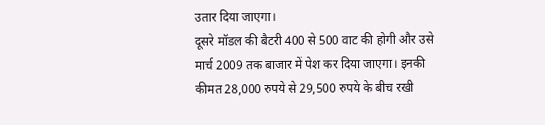उतार दिया जाएगा।
दूसरे मॉडल की बैटरी 400 से 500 वाट की होगी और उसे मार्च 2009 तक बाजार में पेश कर दिया जाएगा। इनकी कीमत 28,000 रुपये से 29,500 रुपये के बीच रखी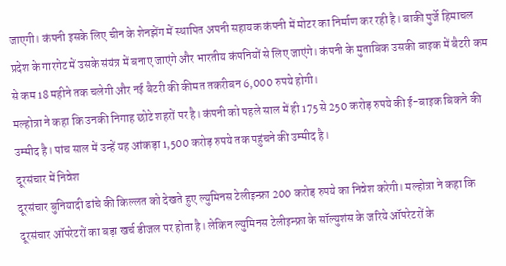जाएगी। कंपनी इसके लिए चीन के शेनझेंग में स्थापित अपनी सहायक कंपनी में मोटर का निर्माण कर रही है। बाकी पुर्जे हिमाचल प्रदेश के गारगेट में उसके संयंत्र में बनाए जाएंगे और भारतीय कंपनियों से लिए जाएंगे। कंपनी के मुताबिक उसकी बाइक में बैटरी कम से कम 18 महीने तक चलेगी और नई बैटरी की कीमत तकरीबन 6,000 रुपये होगी।
मल्होत्रा ने कहा कि उनकी निगाह छोटे शहरों पर है। कंपनी को पहले साल में ही 175 से 250 करोड़ रुपये की ई-बाइक बिकने की उम्मीद है। पांच साल में उन्हें यह आंकड़ा 1,500 करोड़ रुपये तक पहुंचने की उम्मीद है।
दूरसंचार में निवेश
दूरसंचार बुनियादी ढांचे की किल्लत को देखते हुए ल्युमिनस टेलीइन्फ्रा 200 करोड़ रुपये का निवेश करेगी। मल्होत्रा ने कहा कि दूरसंचार ऑपरेटरों का बड़ा खर्च डीजल पर होता है। लेकिन ल्युमिनस टेलीइन्फ्रा के सॉल्युशंस के जरिये ऑपरेटरों के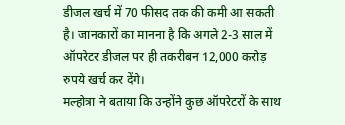डीजल खर्च में 70 फीसद तक की कमी आ सकती है। जानकारों का मानना है कि अगले 2-3 साल में ऑपरेटर डीजल पर ही तकरीबन 12,000 करोड़ रुपये खर्च कर देंगे।
मल्होत्रा ने बताया कि उन्होंने कुछ ऑपरेटरों के साथ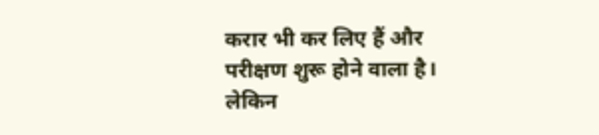करार भी कर लिए हैं और परीक्षण शुरू होने वाला है। लेकिन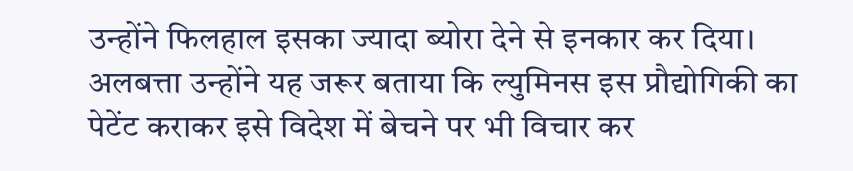उन्होंने फिलहाल इसका ज्यादा ब्योरा देने से इनकार कर दिया। अलबत्ता उन्होंने यह जरूर बताया कि ल्युमिनस इस प्रौद्योगिकी का पेटेंट कराकर इसे विदेश में बेचने पर भी विचार कर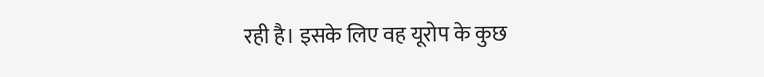रही है। इसके लिए वह यूरोप के कुछ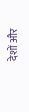देशों और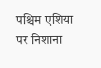पश्चिम एशिया पर निशाना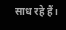साध रहे हैं।